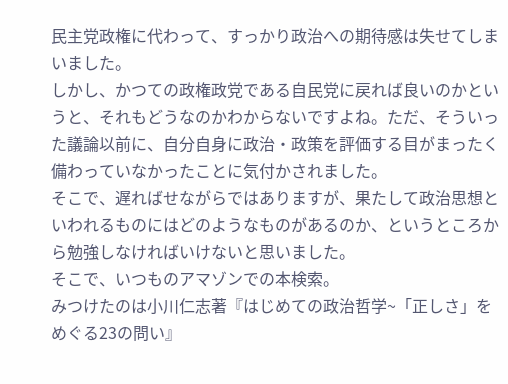民主党政権に代わって、すっかり政治への期待感は失せてしまいました。
しかし、かつての政権政党である自民党に戻れば良いのかというと、それもどうなのかわからないですよね。ただ、そういった議論以前に、自分自身に政治・政策を評価する目がまったく備わっていなかったことに気付かされました。
そこで、遅ればせながらではありますが、果たして政治思想といわれるものにはどのようなものがあるのか、というところから勉強しなければいけないと思いました。
そこで、いつものアマゾンでの本検索。
みつけたのは小川仁志著『はじめての政治哲学~「正しさ」をめぐる23の問い』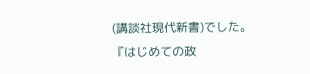(講談社現代新書)でした。
『はじめての政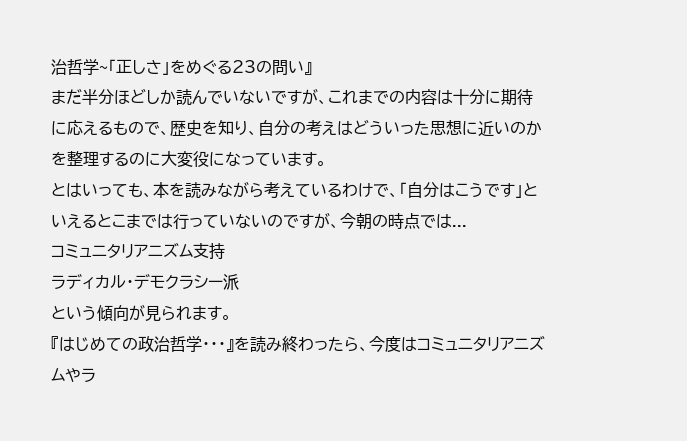治哲学~「正しさ」をめぐる23の問い』
まだ半分ほどしか読んでいないですが、これまでの内容は十分に期待に応えるもので、歴史を知り、自分の考えはどういった思想に近いのかを整理するのに大変役になっています。
とはいっても、本を読みながら考えているわけで、「自分はこうです」といえるとこまでは行っていないのですが、今朝の時点では...
コミュニタリアニズム支持
ラディカル・デモクラシー派
という傾向が見られます。
『はじめての政治哲学・・・』を読み終わったら、今度はコミュニタリアニズムやラ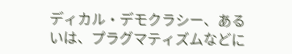ディカル・デモクラシー、あるいは、プラグマティズムなどに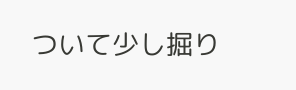ついて少し掘り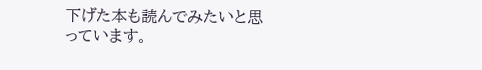下げた本も読んでみたいと思っています。